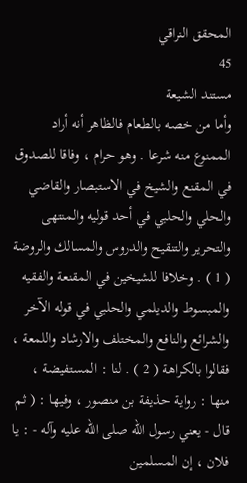المحقق النراقي
45
مستند الشيعة
وأما من خصه بالطعام فالظاهر أنه أراد الممنوع منه شرعا . وهو حرام ، وفاقا للصدوق في المقنع والشيخ في الاستبصار والقاضي والحلي والحلبي في أحد قوليه والمنتهى والتحرير والتنقيح والدروس والمسالك والروضة ( 1 ) . وخلافا للشيخين في المقنعة والفقيه والمبسوط والديلمي والحلبي في قوله الآخر والشرائع والنافع والمختلف والارشاد واللمعة ، فقالوا بالكراهة ( 2 ) . لنا : المستفيضة ، منها : رواية حذيفة بن منصور ، وفيها : ( ثم قال - يعني رسول الله صلى الله عليه وآله - : يا فلان ، إن المسلمين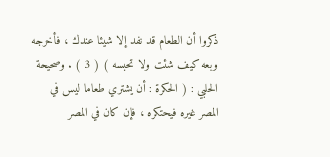ذكروا أن الطعام قد نفد إلا شيئا عندك ، فأخرجه وبعه كيف شئت ولا تحبسه ) ( 3 ) . وصحيحة الحلبي : ( الحكرة : أن يشتري طعاما ليس في المصر غيره فيحتكره ، فإن كان في المصر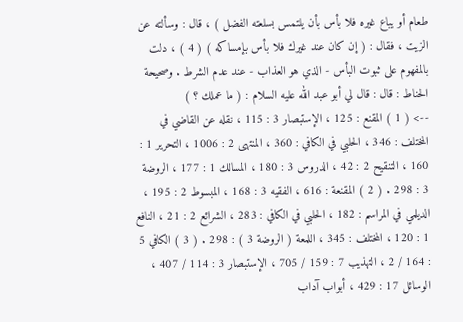طعام أو يباع غيره فلا بأس بأن يلتمس بسلعته الفضل ) ، قال : وسألته عن الزيت ، فقال : ( إن كان عند غيرك فلا بأس بإمساكه ) ( 4 ) ، دلت بالمفهوم على ثبوت البأس - الذي هو العذاب - عند عدم الشرط . وصحيحة الحناط : قال : قال لي أبو عبد الله عليه السلام : ( ما عملك ؟ )
--> ( 1 ) المقنع : 125 ، الإستبصار 3 : 115 ، نقله عن القاضي في المختلف : 346 ، الحلبي في الكافي : 360 ، المنتهى 2 : 1006 ، التحرير 1 : 160 ، التنقيح 2 : 42 ، الدروس 3 : 180 ، المسالك 1 : 177 ، الروضة 3 : 298 . ( 2 ) المقنعة : 616 ، الفقيه 3 : 168 ، المبسوط 2 : 195 ، الديلمي في المراسم : 182 ، الحلبي في الكافي : 283 ، الشرائع 2 : 21 ، النافع 1 : 120 ، المختلف : 345 ، اللمعة ( الروضة 3 ) : 298 . ( 3 ) الكافي 5 : 164 / 2 ، التهذيب 7 : 159 / 705 ، الإستبصار 3 : 114 / 407 ، الوسائل 17 : 429 ، أبواب آداب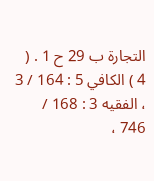التجارة ب 29 ح 1 . ( 4 ) الكافي 5 : 164 / 3 ، الفقيه 3 : 168 / 746 ،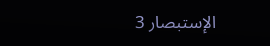الإستبصار 3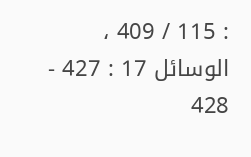: 115 / 409 ، الوسائل 17 : 427 - 428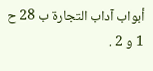أبواب آداب التجارة ب 28 ح 1 و 2 .